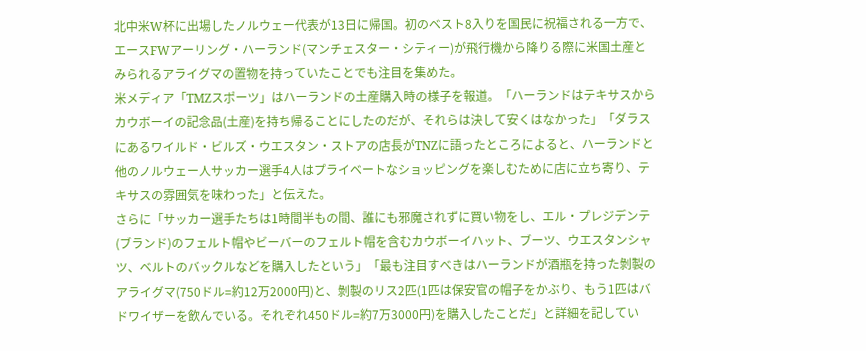北中米W杯に出場したノルウェー代表が13日に帰国。初のベスト8入りを国民に祝福される一方で、エースFWアーリング・ハーランド(マンチェスター・シティー)が飛行機から降りる際に米国土産とみられるアライグマの置物を持っていたことでも注目を集めた。
米メディア「TMZスポーツ」はハーランドの土産購入時の様子を報道。「ハーランドはテキサスからカウボーイの記念品(土産)を持ち帰ることにしたのだが、それらは決して安くはなかった」「ダラスにあるワイルド・ビルズ・ウエスタン・ストアの店長がTNZに語ったところによると、ハーランドと他のノルウェー人サッカー選手4人はプライベートなショッピングを楽しむために店に立ち寄り、テキサスの雰囲気を味わった」と伝えた。
さらに「サッカー選手たちは1時間半もの間、誰にも邪魔されずに買い物をし、エル・プレジデンテ(ブランド)のフェルト帽やビーバーのフェルト帽を含むカウボーイハット、ブーツ、ウエスタンシャツ、ベルトのバックルなどを購入したという」「最も注目すべきはハーランドが酒瓶を持った剝製のアライグマ(750ドル=約12万2000円)と、剝製のリス2匹(1匹は保安官の帽子をかぶり、もう1匹はバドワイザーを飲んでいる。それぞれ450ドル=約7万3000円)を購入したことだ」と詳細を記してい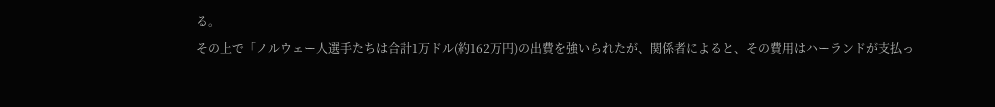る。
その上で「ノルウェー人選手たちは合計1万ドル(約162万円)の出費を強いられたが、関係者によると、その費用はハーランドが支払っ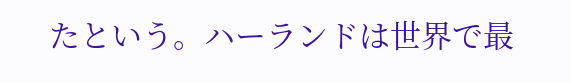たという。ハーランドは世界で最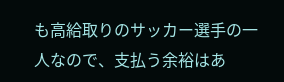も高給取りのサッカー選手の一人なので、支払う余裕はあ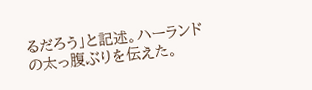るだろう」と記述。ハーランドの太っ腹ぶりを伝えた。